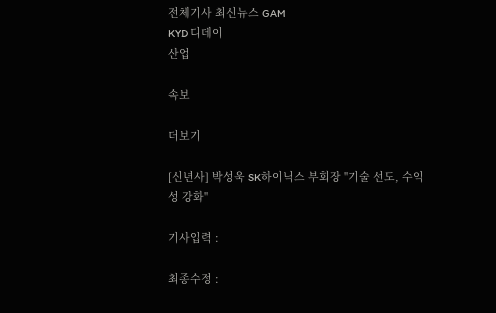전체기사 최신뉴스 GAM
KYD 디데이
산업

속보

더보기

[신년사] 박성욱 SK하이닉스 부회장 "기술 선도, 수익성 강화"

기사입력 :

최종수정 :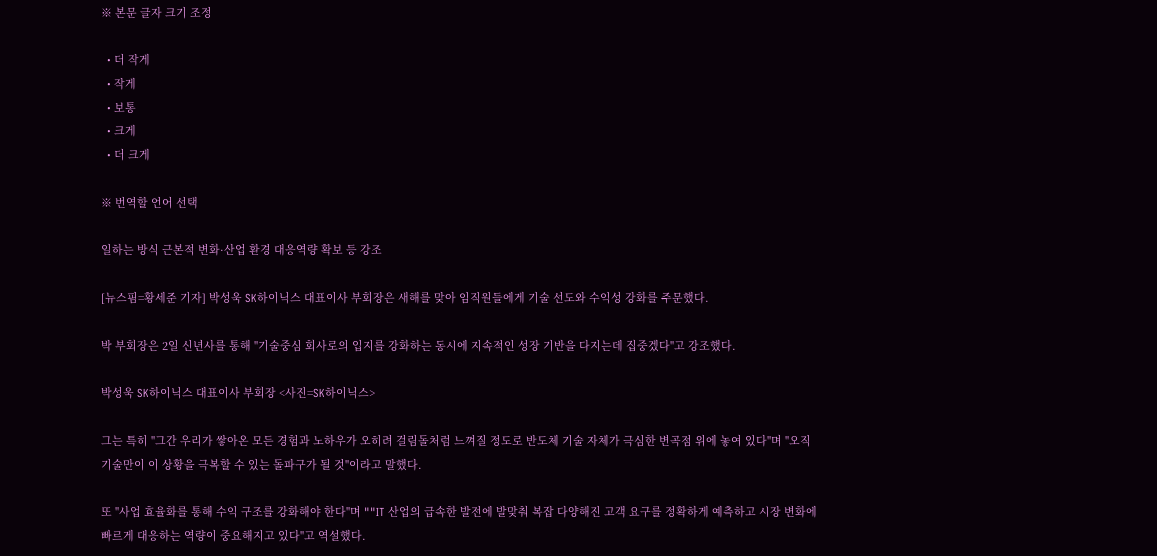※ 본문 글자 크기 조정

  • 더 작게
  • 작게
  • 보통
  • 크게
  • 더 크게

※ 번역할 언어 선택

일하는 방식 근본적 변화·산업 환경 대응역량 확보 등 강조

[뉴스핌=황세준 기자] 박성욱 SK하이닉스 대표이사 부회장은 새해를 맞아 임직원들에게 기술 선도와 수익성 강화를 주문했다.

박 부회장은 2일 신년사를 통해 "기술중심 회사로의 입지를 강화하는 동시에 지속적인 성장 기반을 다지는데 집중겠다"고 강조했다.

박성욱 SK하이닉스 대표이사 부회장 <사진=SK하이닉스>

그는 특히 "그간 우리가 쌓아온 모든 경험과 노하우가 오히려 걸림돌처럼 느껴질 정도로 반도체 기술 자체가 극심한 변곡점 위에 놓여 있다"며 "오직 기술만이 이 상황을 극복할 수 있는 돌파구가 될 것"이라고 말했다.

또 "사업 효율화를 통해 수익 구조를 강화해야 한다"며 ""IT 산업의 급속한 발전에 발맞춰 복잡 다양해진 고객 요구를 정확하게 예측하고 시장 변화에 빠르게 대응하는 역량이 중요해지고 있다"고 역설했다.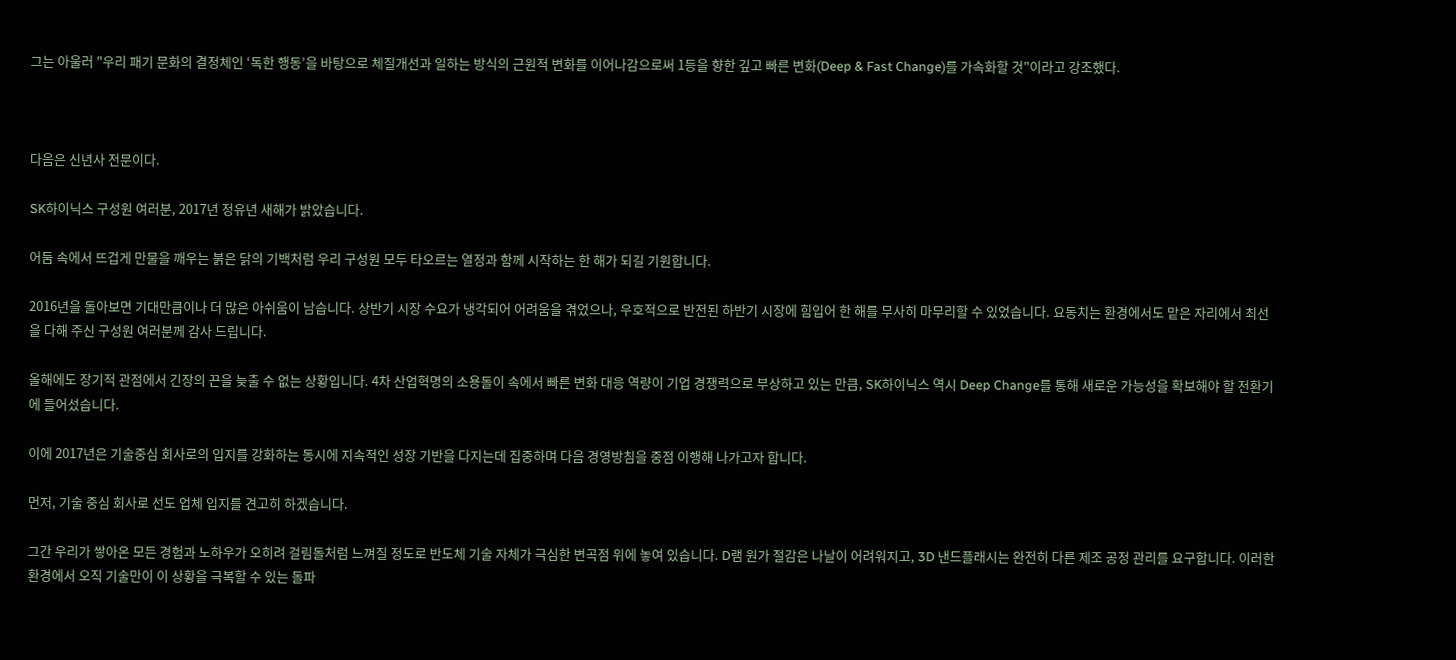그는 아울러 "우리 패기 문화의 결정체인 ‘독한 행동’을 바탕으로 체질개선과 일하는 방식의 근원적 변화를 이어나감으로써 1등을 향한 깊고 빠른 변화(Deep & Fast Change)를 가속화할 것"이라고 강조했다.



다음은 신년사 전문이다.

SK하이닉스 구성원 여러분, 2017년 정유년 새해가 밝았습니다.

어둠 속에서 뜨겁게 만물을 깨우는 붉은 닭의 기백처럼 우리 구성원 모두 타오르는 열정과 함께 시작하는 한 해가 되길 기원합니다.

2016년을 돌아보면 기대만큼이나 더 많은 아쉬움이 남습니다. 상반기 시장 수요가 냉각되어 어려움을 겪었으나, 우호적으로 반전된 하반기 시장에 힘입어 한 해를 무사히 마무리할 수 있었습니다. 요동치는 환경에서도 맡은 자리에서 최선을 다해 주신 구성원 여러분께 감사 드립니다.

올해에도 장기적 관점에서 긴장의 끈을 늦출 수 없는 상황입니다. 4차 산업혁명의 소용돌이 속에서 빠른 변화 대응 역량이 기업 경쟁력으로 부상하고 있는 만큼, SK하이닉스 역시 Deep Change를 통해 새로운 가능성을 확보해야 할 전환기에 들어섰습니다.

이에 2017년은 기술중심 회사로의 입지를 강화하는 동시에 지속적인 성장 기반을 다지는데 집중하며 다음 경영방침을 중점 이행해 나가고자 합니다.

먼저, 기술 중심 회사로 선도 업체 입지를 견고히 하겠습니다.

그간 우리가 쌓아온 모든 경험과 노하우가 오히려 걸림돌처럼 느껴질 정도로 반도체 기술 자체가 극심한 변곡점 위에 놓여 있습니다. D램 원가 절감은 나날이 어려워지고, 3D 낸드플래시는 완전히 다른 제조 공정 관리를 요구합니다. 이러한 환경에서 오직 기술만이 이 상황을 극복할 수 있는 돌파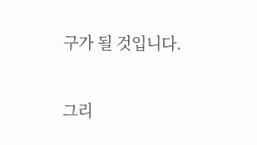구가 될 것입니다.

그리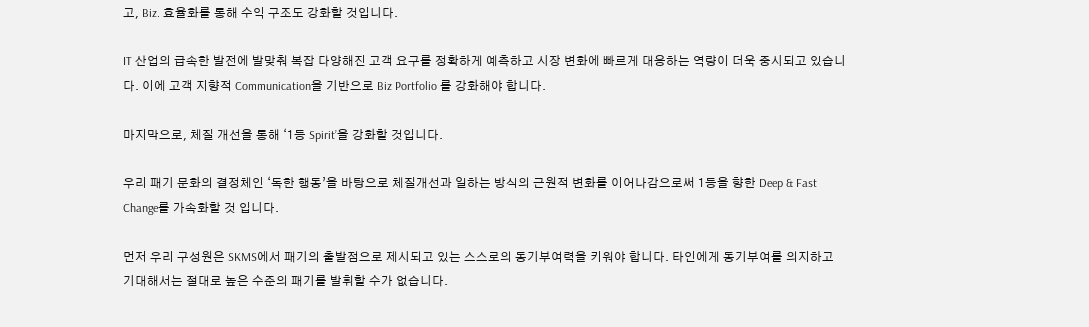고, Biz. 효율화를 통해 수익 구조도 강화할 것입니다.

IT 산업의 급속한 발전에 발맞춰 복잡 다양해진 고객 요구를 정확하게 예측하고 시장 변화에 빠르게 대응하는 역량이 더욱 중시되고 있습니다. 이에 고객 지향적 Communication을 기반으로 Biz Portfolio 를 강화해야 합니다.

마지막으로, 체질 개선을 통해 ‘1등 Spirit’을 강화할 것입니다.

우리 패기 문화의 결정체인 ‘독한 행동’을 바탕으로 체질개선과 일하는 방식의 근원적 변화를 이어나감으로써 1등을 향한 Deep & Fast Change를 가속화할 것 입니다.

먼저 우리 구성원은 SKMS에서 패기의 출발점으로 제시되고 있는 스스로의 동기부여력을 키워야 합니다. 타인에게 동기부여를 의지하고 기대해서는 절대로 높은 수준의 패기를 발휘할 수가 없습니다.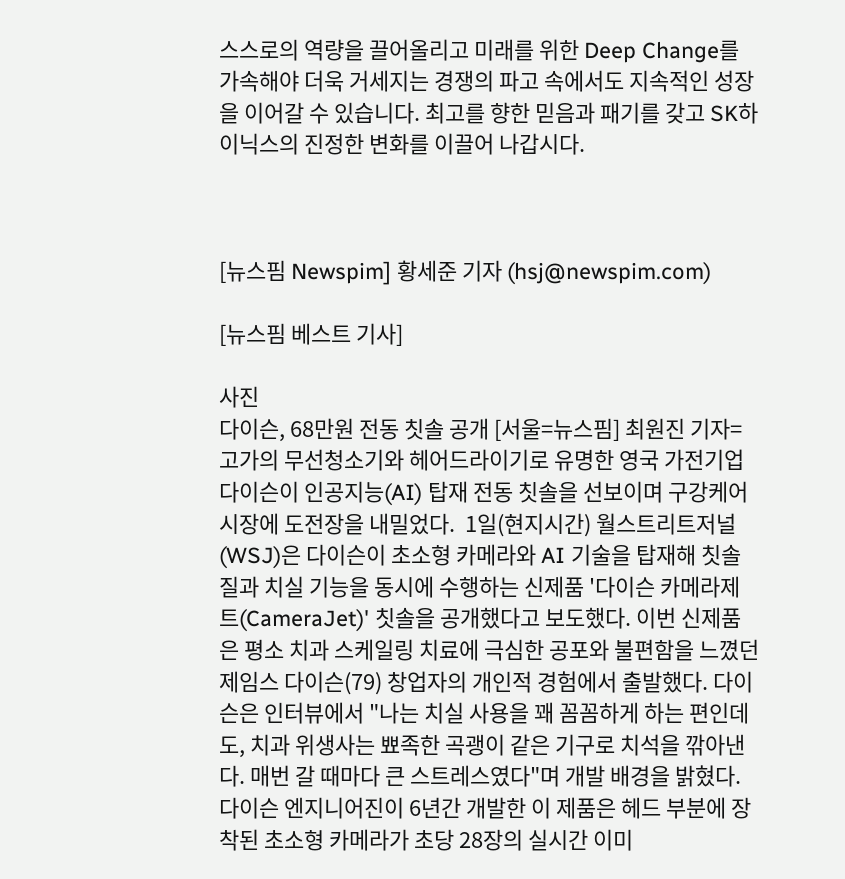스스로의 역량을 끌어올리고 미래를 위한 Deep Change를 가속해야 더욱 거세지는 경쟁의 파고 속에서도 지속적인 성장을 이어갈 수 있습니다. 최고를 향한 믿음과 패기를 갖고 SK하이닉스의 진정한 변화를 이끌어 나갑시다.



[뉴스핌 Newspim] 황세준 기자 (hsj@newspim.com)

[뉴스핌 베스트 기사]

사진
다이슨, 68만원 전동 칫솔 공개 [서울=뉴스핌] 최원진 기자= 고가의 무선청소기와 헤어드라이기로 유명한 영국 가전기업 다이슨이 인공지능(AI) 탑재 전동 칫솔을 선보이며 구강케어 시장에 도전장을 내밀었다.  1일(현지시간) 월스트리트저널(WSJ)은 다이슨이 초소형 카메라와 AI 기술을 탑재해 칫솔질과 치실 기능을 동시에 수행하는 신제품 '다이슨 카메라제트(CameraJet)' 칫솔을 공개했다고 보도했다. 이번 신제품은 평소 치과 스케일링 치료에 극심한 공포와 불편함을 느꼈던 제임스 다이슨(79) 창업자의 개인적 경험에서 출발했다. 다이슨은 인터뷰에서 "나는 치실 사용을 꽤 꼼꼼하게 하는 편인데도, 치과 위생사는 뾰족한 곡괭이 같은 기구로 치석을 깎아낸다. 매번 갈 때마다 큰 스트레스였다"며 개발 배경을 밝혔다. 다이슨 엔지니어진이 6년간 개발한 이 제품은 헤드 부분에 장착된 초소형 카메라가 초당 28장의 실시간 이미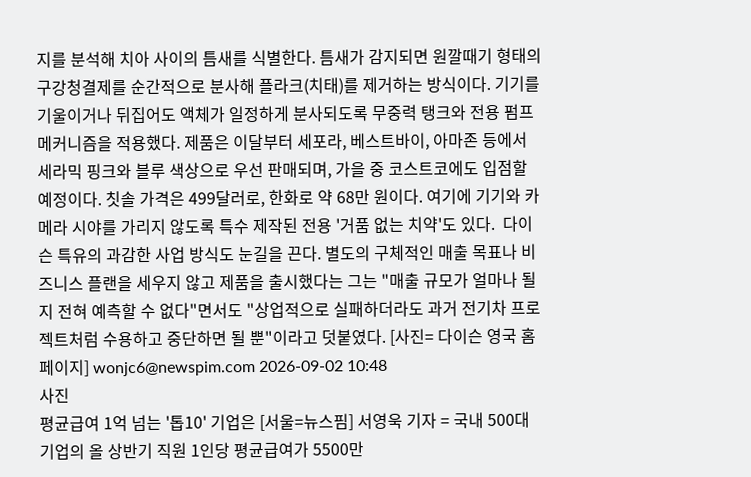지를 분석해 치아 사이의 틈새를 식별한다. 틈새가 감지되면 원깔때기 형태의 구강청결제를 순간적으로 분사해 플라크(치태)를 제거하는 방식이다. 기기를 기울이거나 뒤집어도 액체가 일정하게 분사되도록 무중력 탱크와 전용 펌프 메커니즘을 적용했다. 제품은 이달부터 세포라, 베스트바이, 아마존 등에서 세라믹 핑크와 블루 색상으로 우선 판매되며, 가을 중 코스트코에도 입점할 예정이다. 칫솔 가격은 499달러로, 한화로 약 68만 원이다. 여기에 기기와 카메라 시야를 가리지 않도록 특수 제작된 전용 '거품 없는 치약'도 있다.  다이슨 특유의 과감한 사업 방식도 눈길을 끈다. 별도의 구체적인 매출 목표나 비즈니스 플랜을 세우지 않고 제품을 출시했다는 그는 "매출 규모가 얼마나 될지 전혀 예측할 수 없다"면서도 "상업적으로 실패하더라도 과거 전기차 프로젝트처럼 수용하고 중단하면 될 뿐"이라고 덧붙였다. [사진= 다이슨 영국 홈페이지] wonjc6@newspim.com 2026-09-02 10:48
사진
평균급여 1억 넘는 '톱10' 기업은 [서울=뉴스핌] 서영욱 기자 = 국내 500대 기업의 올 상반기 직원 1인당 평균급여가 5500만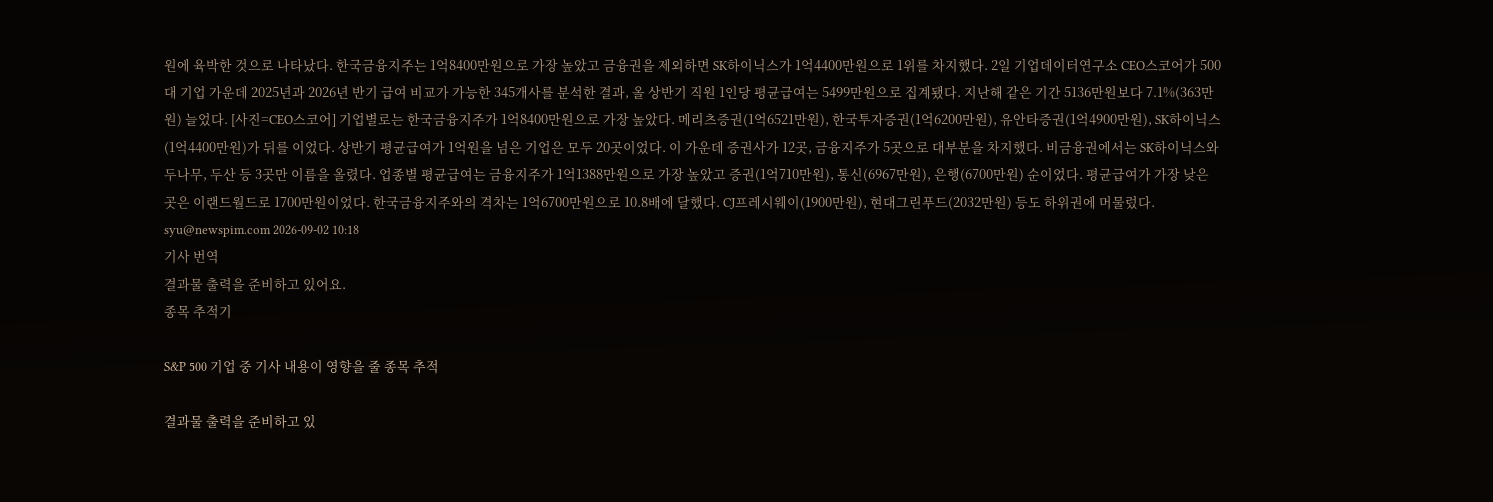원에 육박한 것으로 나타났다. 한국금융지주는 1억8400만원으로 가장 높았고 금융권을 제외하면 SK하이닉스가 1억4400만원으로 1위를 차지했다. 2일 기업데이터연구소 CEO스코어가 500대 기업 가운데 2025년과 2026년 반기 급여 비교가 가능한 345개사를 분석한 결과, 올 상반기 직원 1인당 평균급여는 5499만원으로 집계됐다. 지난해 같은 기간 5136만원보다 7.1%(363만원) 늘었다. [사진=CEO스코어] 기업별로는 한국금융지주가 1억8400만원으로 가장 높았다. 메리츠증권(1억6521만원), 한국투자증권(1억6200만원), 유안타증권(1억4900만원), SK하이닉스(1억4400만원)가 뒤를 이었다. 상반기 평균급여가 1억원을 넘은 기업은 모두 20곳이었다. 이 가운데 증권사가 12곳, 금융지주가 5곳으로 대부분을 차지했다. 비금융권에서는 SK하이닉스와 두나무, 두산 등 3곳만 이름을 올렸다. 업종별 평균급여는 금융지주가 1억1388만원으로 가장 높았고 증권(1억710만원), 통신(6967만원), 은행(6700만원) 순이었다. 평균급여가 가장 낮은 곳은 이랜드월드로 1700만원이었다. 한국금융지주와의 격차는 1억6700만원으로 10.8배에 달했다. CJ프레시웨이(1900만원), 현대그린푸드(2032만원) 등도 하위권에 머물렀다. syu@newspim.com 2026-09-02 10:18
기사 번역
결과물 출력을 준비하고 있어요.
종목 추적기

S&P 500 기업 중 기사 내용이 영향을 줄 종목 추적

결과물 출력을 준비하고 있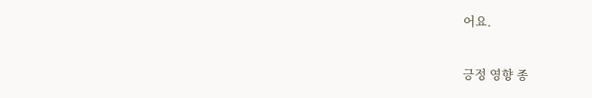어요.

긍정 영향 종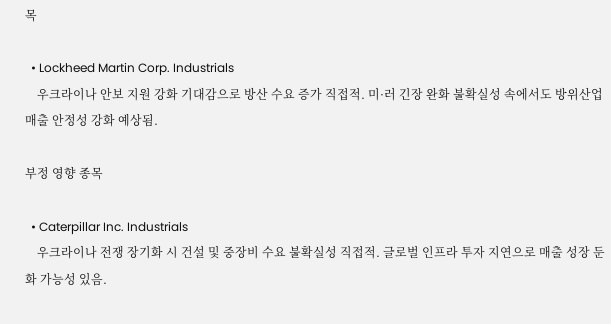목

  • Lockheed Martin Corp. Industrials
    우크라이나 안보 지원 강화 기대감으로 방산 수요 증가 직접적. 미·러 긴장 완화 불확실성 속에서도 방위산업 매출 안정성 강화 예상됨.

부정 영향 종목

  • Caterpillar Inc. Industrials
    우크라이나 전쟁 장기화 시 건설 및 중장비 수요 불확실성 직접적. 글로벌 인프라 투자 지연으로 매출 성장 둔화 가능성 있음.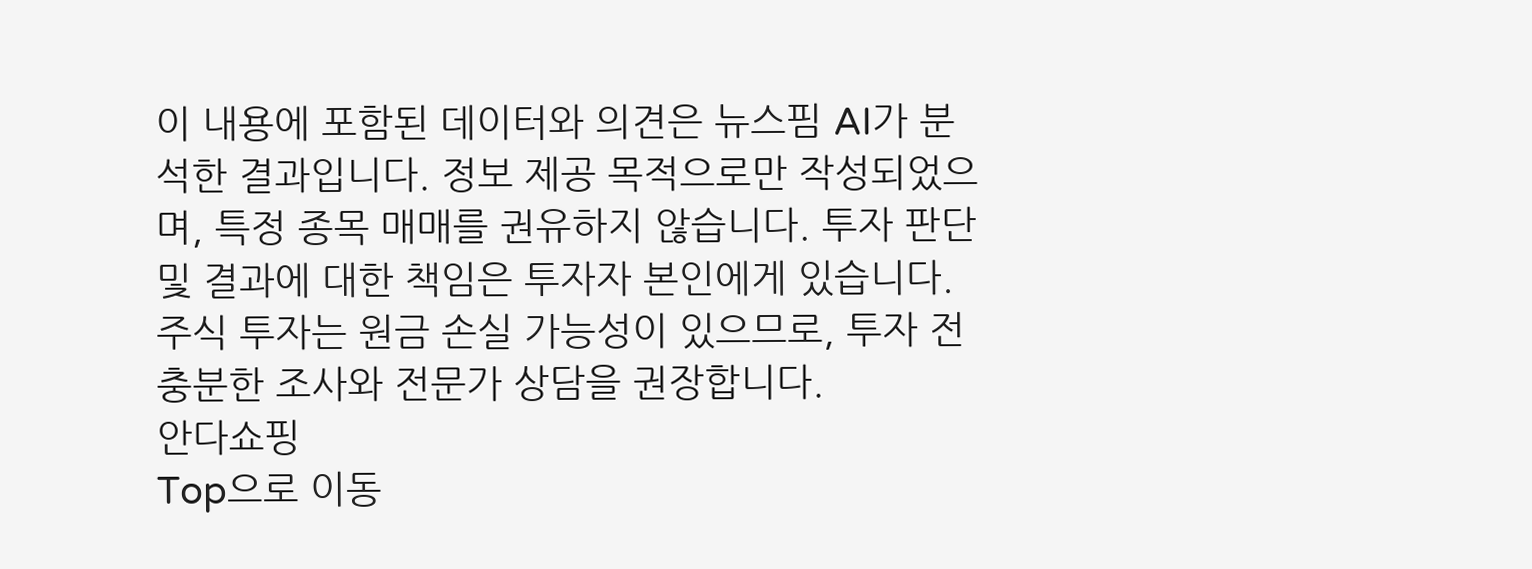이 내용에 포함된 데이터와 의견은 뉴스핌 AI가 분석한 결과입니다. 정보 제공 목적으로만 작성되었으며, 특정 종목 매매를 권유하지 않습니다. 투자 판단 및 결과에 대한 책임은 투자자 본인에게 있습니다. 주식 투자는 원금 손실 가능성이 있으므로, 투자 전 충분한 조사와 전문가 상담을 권장합니다.
안다쇼핑
Top으로 이동